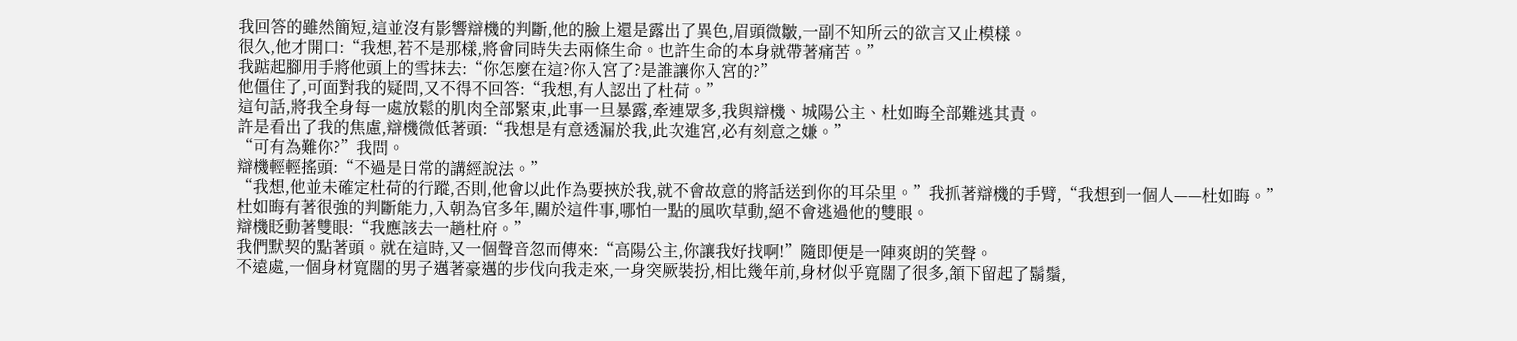我回答的雖然簡短,這並沒有影響辯機的判斷,他的臉上還是露出了異色,眉頭微皺,一副不知所云的欲言又止模樣。
很久,他才開口:“我想,若不是那樣,將會同時失去兩條生命。也許生命的本身就帶著痛苦。”
我踮起腳用手將他頭上的雪抹去:“你怎麼在這?你入宮了?是誰讓你入宮的?”
他僵住了,可面對我的疑問,又不得不回答:“我想,有人認出了杜荷。”
這句話,將我全身每一處放鬆的肌肉全部緊束,此事一旦暴露,牽連眾多,我與辯機、城陽公主、杜如晦全部難逃其責。
許是看出了我的焦慮,辯機微低著頭:“我想是有意透漏於我,此次進宮,必有刻意之嫌。”
“可有為難你?”我問。
辯機輕輕搖頭:“不過是日常的講經說法。”
“我想,他並未確定杜荷的行蹤,否則,他會以此作為要挾於我,就不會故意的將話送到你的耳朵里。”我抓著辯機的手臂,“我想到一個人——杜如晦。”
杜如晦有著很強的判斷能力,入朝為官多年,關於這件事,哪怕一點的風吹草動,絕不會逃過他的雙眼。
辯機眨動著雙眼:“我應該去一趟杜府。”
我們默契的點著頭。就在這時,又一個聲音忽而傳來:“高陽公主,你讓我好找啊!”隨即便是一陣爽朗的笑聲。
不遠處,一個身材寬闊的男子邁著豪邁的步伐向我走來,一身突厥裝扮,相比幾年前,身材似乎寬闊了很多,頷下留起了鬍鬚,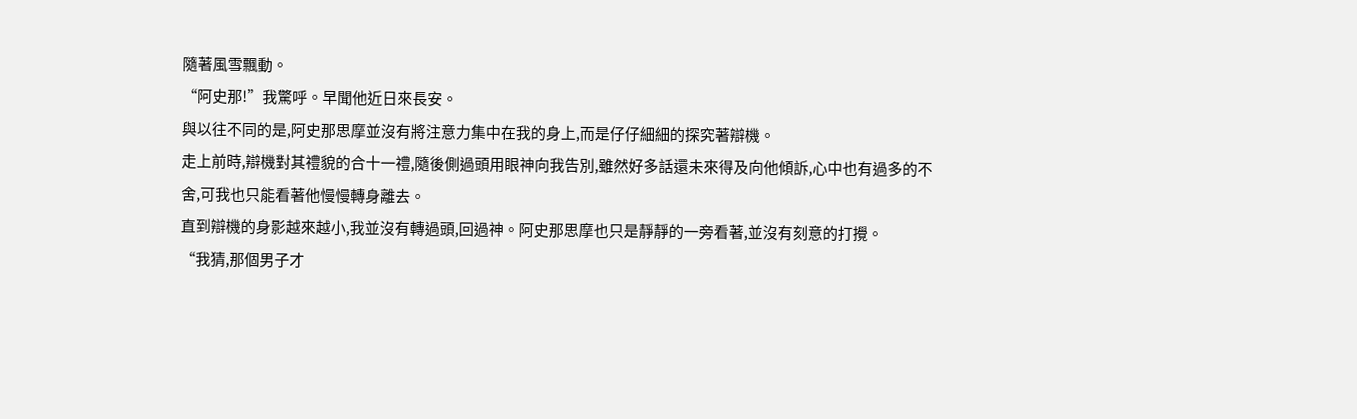隨著風雪飄動。
“阿史那!”我驚呼。早聞他近日來長安。
與以往不同的是,阿史那思摩並沒有將注意力集中在我的身上,而是仔仔細細的探究著辯機。
走上前時,辯機對其禮貌的合十一禮,隨後側過頭用眼神向我告別,雖然好多話還未來得及向他傾訴,心中也有過多的不舍,可我也只能看著他慢慢轉身離去。
直到辯機的身影越來越小,我並沒有轉過頭,回過神。阿史那思摩也只是靜靜的一旁看著,並沒有刻意的打攪。
“我猜,那個男子才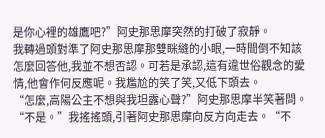是你心裡的雄鷹吧?”阿史那思摩突然的打破了寂靜。
我轉過頭對準了阿史那思摩那雙眯縫的小眼,一時間倒不知該怎麼回答他,我並不想否認。可若是承認,這有違世俗觀念的愛情,他會作何反應呢。我尷尬的笑了笑,又低下頭去。
“怎麼,高陽公主不想與我坦露心聲?”阿史那思摩半笑著問。
“不是。”我搖搖頭,引著阿史那思摩向反方向走去。“不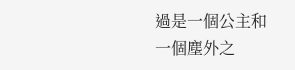過是一個公主和一個塵外之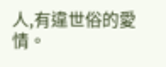人,有違世俗的愛情。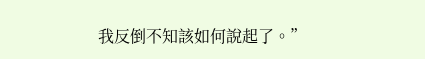我反倒不知該如何說起了。”